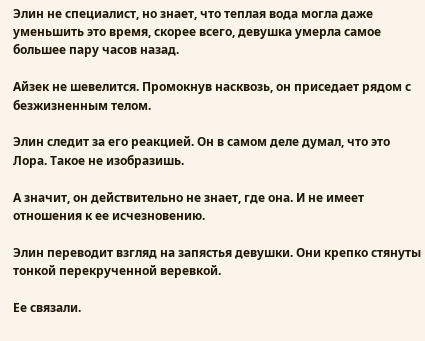Элин не специалист, но знает, что теплая вода могла даже уменьшить это время, скорее всего, девушка умерла самое большее пару часов назад.

Айзек не шевелится. Промокнув насквозь, он приседает рядом с безжизненным телом.

Элин следит за его реакцией. Он в самом деле думал, что это Лора. Такое не изобразишь.

А значит, он действительно не знает, где она. И не имеет отношения к ее исчезновению.

Элин переводит взгляд на запястья девушки. Они крепко стянуты тонкой перекрученной веревкой.

Ее связали.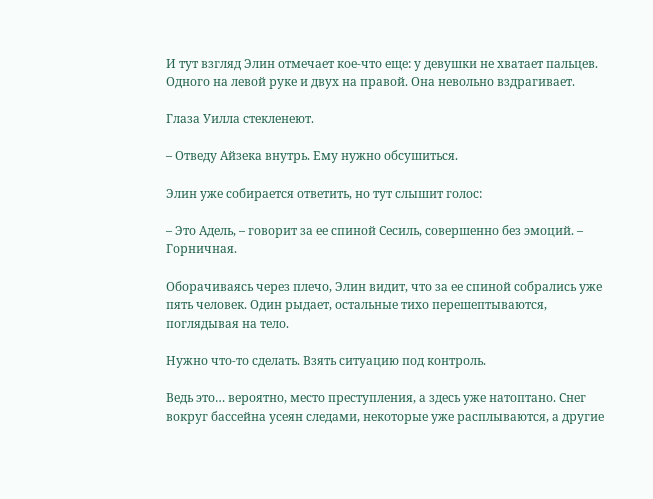И тут взгляд Элин отмечает кое-что еще: у девушки не хватает пальцев. Одного на левой руке и двух на правой. Она невольно вздрагивает.

Глаза Уилла стекленеют.

– Отведу Айзека внутрь. Ему нужно обсушиться.

Элин уже собирается ответить, но тут слышит голос:

– Это Адель, – говорит за ее спиной Сесиль, совершенно без эмоций. – Горничная.

Оборачиваясь через плечо, Элин видит, что за ее спиной собрались уже пять человек. Один рыдает, остальные тихо перешептываются, поглядывая на тело.

Нужно что-то сделать. Взять ситуацию под контроль.

Ведь это… вероятно, место преступления, а здесь уже натоптано. Снег вокруг бассейна усеян следами, некоторые уже расплываются, а другие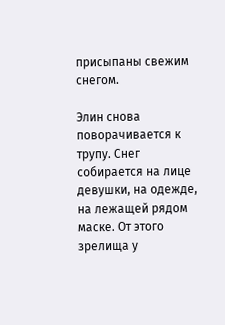присыпаны свежим снегом.

Элин снова поворачивается к трупу. Снег собирается на лице девушки, на одежде, на лежащей рядом маске. От этого зрелища у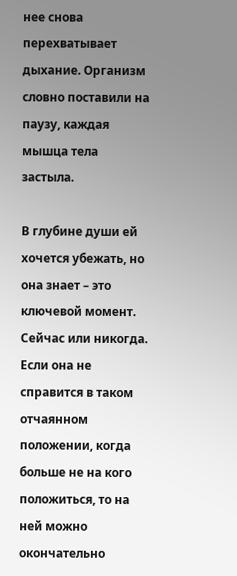нее снова перехватывает дыхание. Организм словно поставили на паузу, каждая мышца тела застыла.

В глубине души ей хочется убежать, но она знает – это ключевой момент. Сейчас или никогда. Если она не справится в таком отчаянном положении, когда больше не на кого положиться, то на ней можно окончательно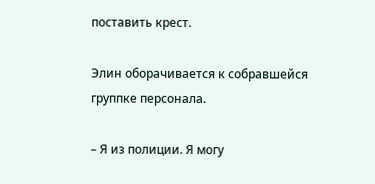поставить крест.

Элин оборачивается к собравшейся группке персонала.

– Я из полиции. Я могу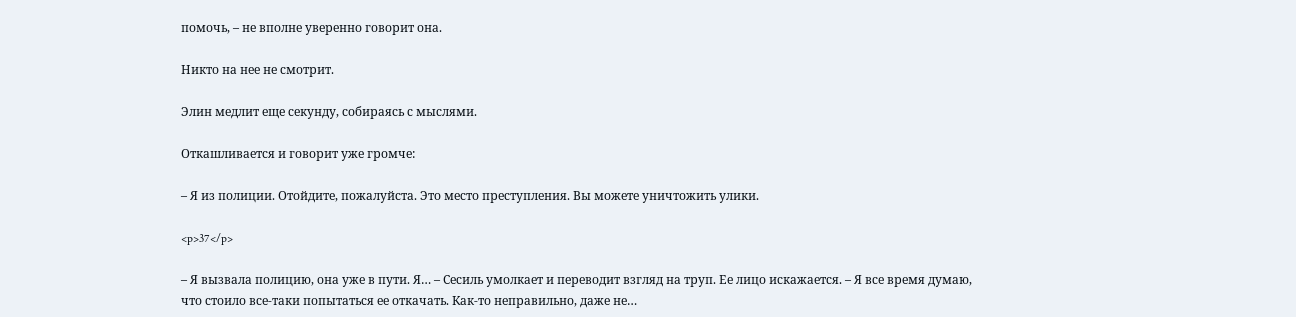помочь, – не вполне уверенно говорит она.

Никто на нее не смотрит.

Элин медлит еще секунду, собираясь с мыслями.

Откашливается и говорит уже громче:

– Я из полиции. Отойдите, пожалуйста. Это место преступления. Вы можете уничтожить улики.

<p>37</p>

– Я вызвала полицию, она уже в пути. Я… – Сесиль умолкает и переводит взгляд на труп. Ее лицо искажается. – Я все время думаю, что стоило все-таки попытаться ее откачать. Как-то неправильно, даже не…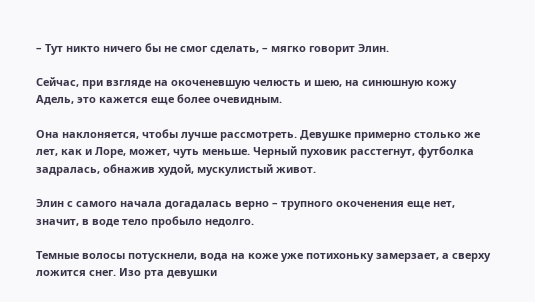– Тут никто ничего бы не смог сделать, – мягко говорит Элин.

Сейчас, при взгляде на окоченевшую челюсть и шею, на синюшную кожу Адель, это кажется еще более очевидным.

Она наклоняется, чтобы лучше рассмотреть. Девушке примерно столько же лет, как и Лоре, может, чуть меньше. Черный пуховик расстегнут, футболка задралась, обнажив худой, мускулистый живот.

Элин с самого начала догадалась верно – трупного окоченения еще нет, значит, в воде тело пробыло недолго.

Темные волосы потускнели, вода на коже уже потихоньку замерзает, а сверху ложится снег. Изо рта девушки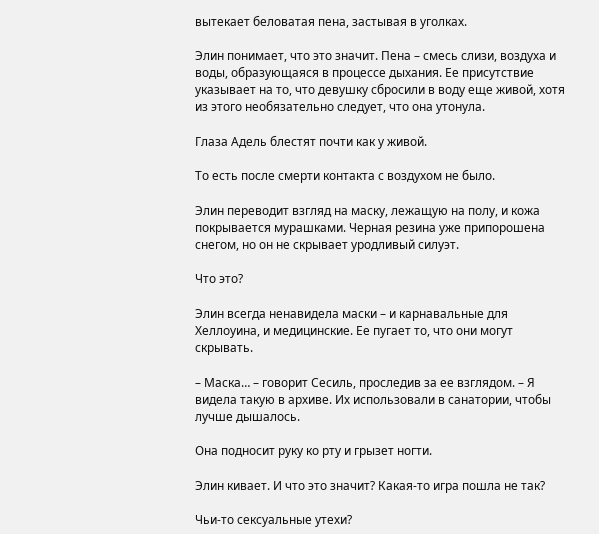вытекает беловатая пена, застывая в уголках.

Элин понимает, что это значит. Пена – смесь слизи, воздуха и воды, образующаяся в процессе дыхания. Ее присутствие указывает на то, что девушку сбросили в воду еще живой, хотя из этого необязательно следует, что она утонула.

Глаза Адель блестят почти как у живой.

То есть после смерти контакта с воздухом не было.

Элин переводит взгляд на маску, лежащую на полу, и кожа покрывается мурашками. Черная резина уже припорошена снегом, но он не скрывает уродливый силуэт.

Что это?

Элин всегда ненавидела маски – и карнавальные для Хеллоуина, и медицинские. Ее пугает то, что они могут скрывать.

– Маска… – говорит Сесиль, проследив за ее взглядом. – Я видела такую в архиве. Их использовали в санатории, чтобы лучше дышалось.

Она подносит руку ко рту и грызет ногти.

Элин кивает. И что это значит? Какая-то игра пошла не так?

Чьи-то сексуальные утехи?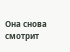Она снова смотрит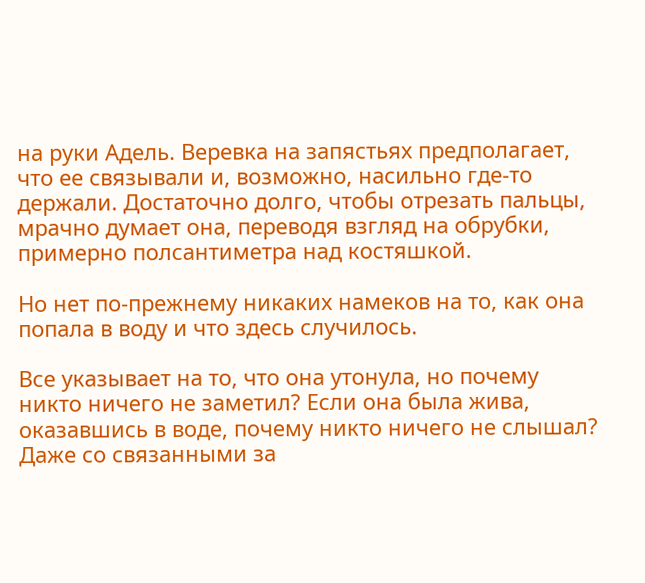на руки Адель. Веревка на запястьях предполагает, что ее связывали и, возможно, насильно где-то держали. Достаточно долго, чтобы отрезать пальцы, мрачно думает она, переводя взгляд на обрубки, примерно полсантиметра над костяшкой.

Но нет по-прежнему никаких намеков на то, как она попала в воду и что здесь случилось.

Все указывает на то, что она утонула, но почему никто ничего не заметил? Если она была жива, оказавшись в воде, почему никто ничего не слышал? Даже со связанными за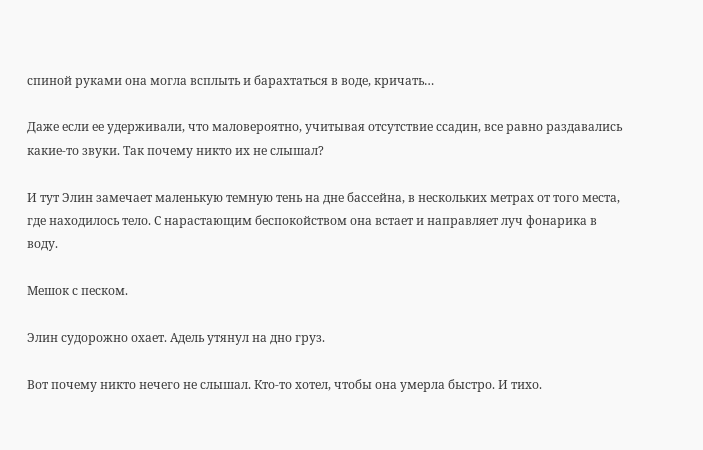спиной руками она могла всплыть и барахтаться в воде, кричать…

Даже если ее удерживали, что маловероятно, учитывая отсутствие ссадин, все равно раздавались какие-то звуки. Так почему никто их не слышал?

И тут Элин замечает маленькую темную тень на дне бассейна, в нескольких метрах от того места, где находилось тело. С нарастающим беспокойством она встает и направляет луч фонарика в воду.

Мешок с песком.

Элин судорожно охает. Адель утянул на дно груз.

Вот почему никто нечего не слышал. Кто-то хотел, чтобы она умерла быстро. И тихо.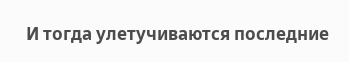И тогда улетучиваются последние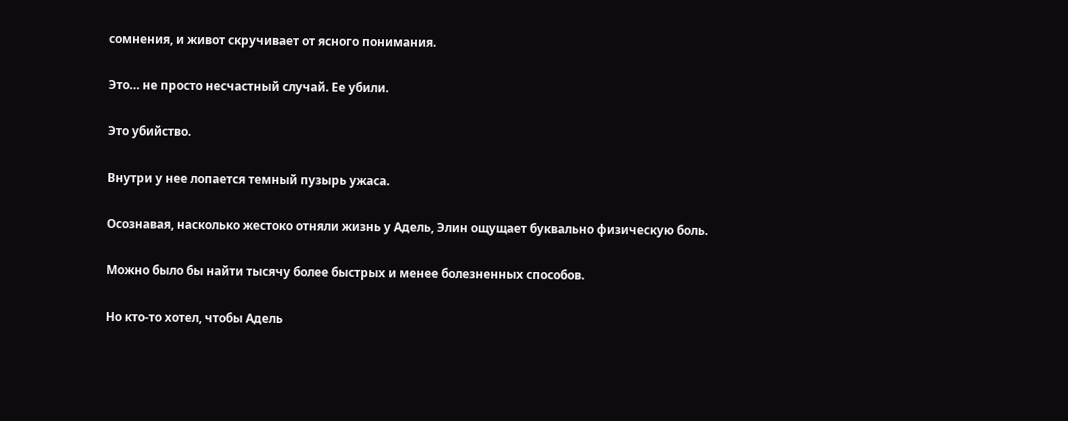сомнения, и живот скручивает от ясного понимания.

Это… не просто несчастный случай. Ее убили.

Это убийство.

Внутри у нее лопается темный пузырь ужаса.

Осознавая, насколько жестоко отняли жизнь у Адель, Элин ощущает буквально физическую боль.

Можно было бы найти тысячу более быстрых и менее болезненных способов.

Но кто-то хотел, чтобы Адель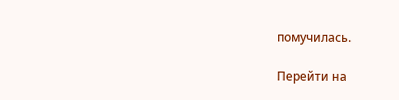помучилась.

Перейти на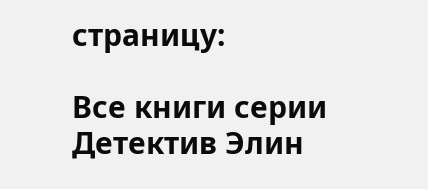страницу:

Все книги серии Детектив Элин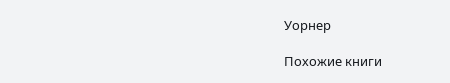Уорнер

Похожие книги